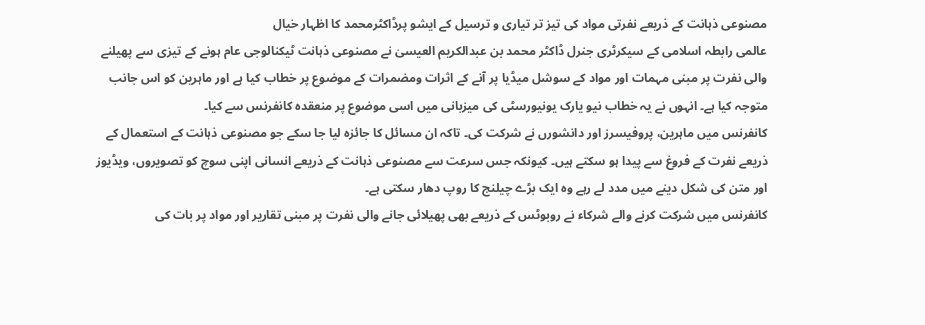مصنوعی ذہانت کے ذریعے نفرتی مواد کی تیز تر تیاری و ترسیل کے ایشو پرڈاکٹرمحمد کا اظہار خیال
عالمی رابطہ اسلامی کے سیکرٹری جنرل ڈاکٹر محمد بن عبدالکریم العیسیٰ نے مصنوعی ذہانت ٹیکنالوجی عام ہونے کے تیزی سے پھیلنے والی نفرت پر مبنی مہمات اور مواد کے سوشل میڈیا پر آنے کے اثرات ومضمرات کے موضوع پر خطاب کیا ہے اور ماہرین کو اس جانب متوجہ کیا ہے۔ انہوں نے یہ خطاب نیو یارک یونیورسٹی کی میزبانی میں اسی موضوع پر منعقدہ کانفرنس سے کیا۔
کانفرنس میں ماہرین، پروفیسرز اور دانشورں نے شرکت کی۔ تاکہ ان مسائل کا جائزہ لیا جا سکے جو مصنوعی ذہانت کے استعمال کے ذریعے نفرت کے فروغ سے پیدا ہو سکتے ہیں۔ کیونکہ جس سرعت سے مصنوعی ذہانت کے ذریعے انسانی اپنی سوچ کو تصویروں، ویڈیوز اور متن کی شکل دینے میں مدد لے رہے وہ ایک بڑے چیلنج کا روپ دھار سکتی ہے۔
کانفرنس میں شرکت کرنے والے شرکاء نے روبوٹس کے ذریعے بھی پھیلائی جانے والی نفرت پر مبنی تقاریر اور مواد پر بات کی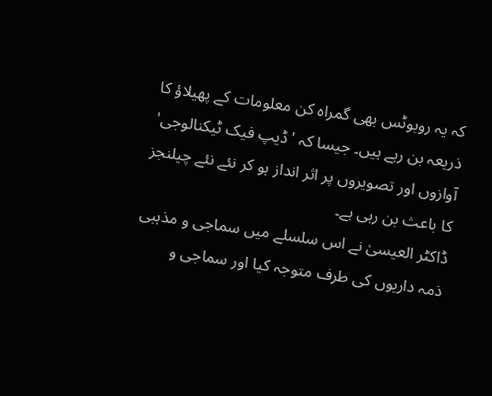کہ یہ روبوٹس بھی گمراہ کن معلومات کے پھیلاؤ کا ذریعہ بن رہے ہیں۔ جیسا کہ 'ڈیپ فیک ٹیکنالوجی' آوازوں اور تصویروں پر اثر انداز ہو کر نئے نئے چیلنجز کا باعث بن رہی ہے۔
ڈاکٹر العیسیٰ نے اس سلسلے میں سماجی و مذہبی ذمہ داریوں کی طرف متوجہ کیا اور سماجی و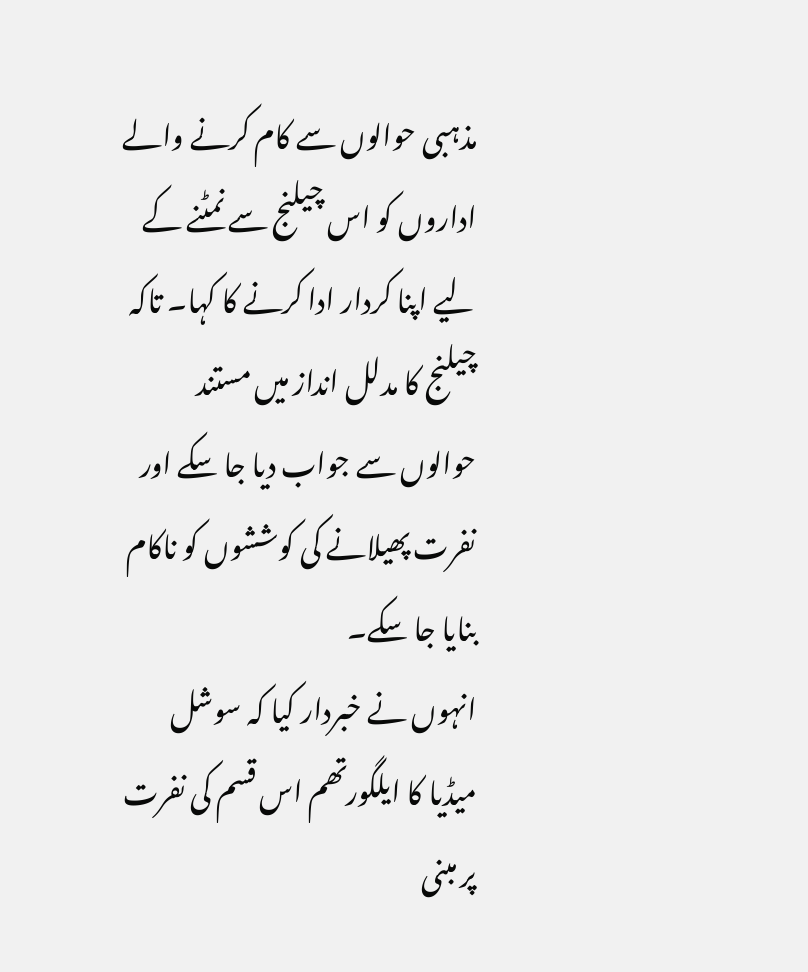مذہبی حوالوں سے کام کرنے والے اداروں کو اس چیلنج سے نمٹنے کے لیے اپنا کردار ادا کرنے کا کہا۔ تاکہ چیلنج کا مدلل انداز میں مستند حوالوں سے جواب دیا جا سکے اور نفرت پھیلانے کی کوششوں کو ناکام بنایا جا سکے۔
انہوں نے خبردار کیا کہ سوشل میڈیا کا ایلگورتھم اس قسم کی نفرت پر مبنی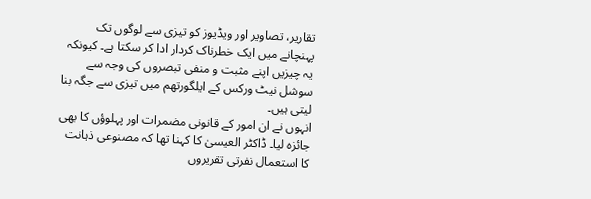تقاریر، تصاویر اور ویڈیوز کو تیزی سے لوگوں تک پہنچانے میں ایک خطرناک کردار ادا کر سکتا ہے۔ کیونکہ یہ چیزیں اپنے مثبت و منفی تبصروں کی وجہ سے سوشل نیٹ ورکس کے ایلگورتھم میں تیزی سے جگہ بنا لیتی ہیں۔
انہوں نے ان امور کے قانونی مضمرات اور پہلوؤں کا بھی جائزہ لیا۔ ڈاکٹر العیسیٰ کا کہنا تھا کہ مصنوعی ذہانت کا استعمال نفرتی تقریروں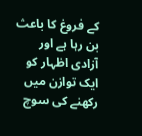کے فروغ کا باعث بن رہا ہے اور آزادی اظہار کو ایک توازن میں رکھنے کی سوچ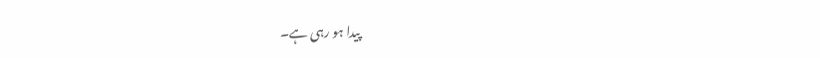پیدا ہو رہی ہے۔